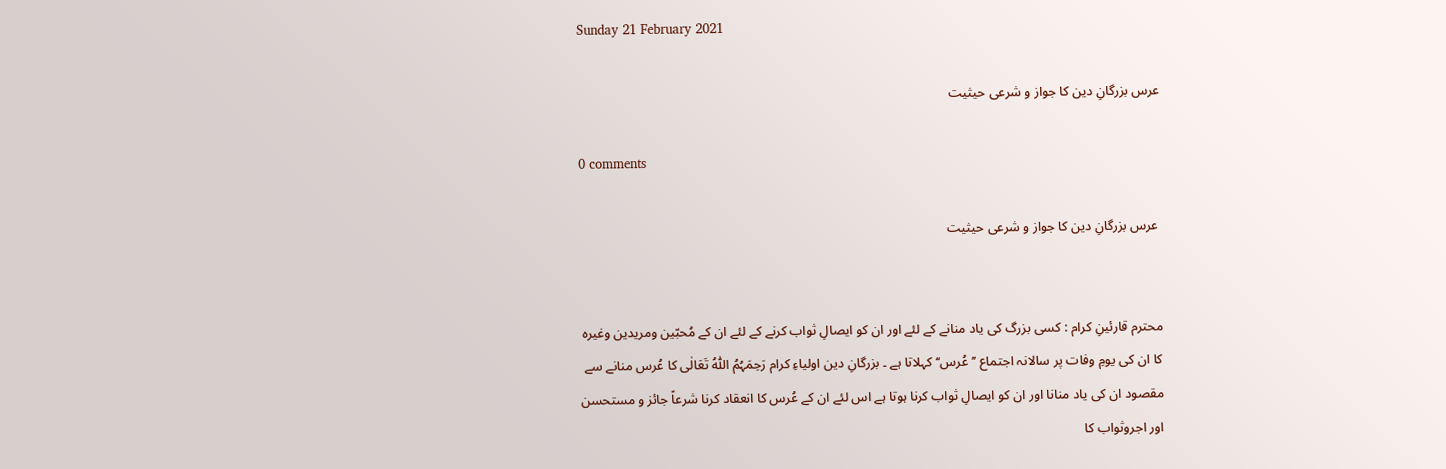Sunday 21 February 2021

عرس بزرگانِ دین کا جواز و شرعی حیثیت

0 comments

 عرس بزرگانِ دین کا جواز و شرعی حیثیت


محترم قارئینِ کرام : کسی بزرگ کی یاد منانے کے لئے اور ان کو ایصالِ ثواب کرنے کے لئے ان کے مُحبّین ومریدین وغیرہ کا ان کی یومِ وفات پر سالانہ اجتماع ’’عُرس‘‘کہلاتا ہے ۔ بزرگانِ دین اولیاءِ کرام رَحِمَہُمُ اللّٰہُ تَعَالٰی کا عُرس منانے سے مقصود ان کی یاد منانا اور ان کو ایصالِ ثواب کرنا ہوتا ہے اس لئے ان کے عُرس کا انعقاد کرنا شرعاً جائز و مستحسن اور اجروثواب کا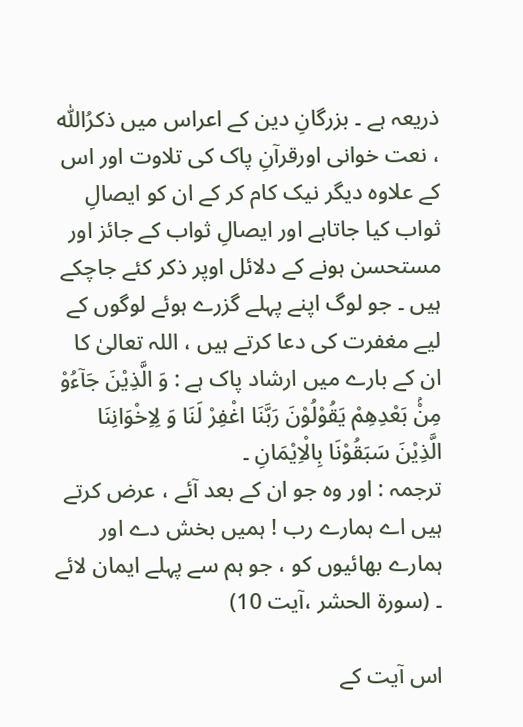ذریعہ ہے ۔ بزرگانِ دین کے اعراس میں ذکرُاللّٰہ ، نعت خوانی اورقرآنِ پاک کی تلاوت اور اس کے علاوہ دیگر نیک کام کر کے ان کو ایصالِ ثواب کیا جاتاہے اور ایصالِ ثواب کے جائز اور مستحسن ہونے کے دلائل اوپر ذکر کئے جاچکے ہیں ۔ جو لوگ اپنے پہلے گزرے ہوئے لوگوں کے لیے مغفرت کی دعا کرتے ہیں ، اللہ تعالیٰ کا ان کے بارے میں ارشاد پاک ہے : وَ الَّذِیْنَ جَآءُوْ مِنْۢ بَعْدِهِمْ یَقُوْلُوْنَ رَبَّنَا اغْفِرْ لَنَا وَ لِاِخْوَانِنَا الَّذِیْنَ سَبَقُوْنَا بِالْاِیْمَانِ ۔
ترجمہ : اور وہ جو ان کے بعد آئے ، عرض کرتے ہیں اے ہمارے رب ! ہمیں بخش دے اور ہمارے بھائیوں کو ، جو ہم سے پہلے ایمان لائے ۔ (سورۃ الحشر ،آیت 10)

اس آیت کے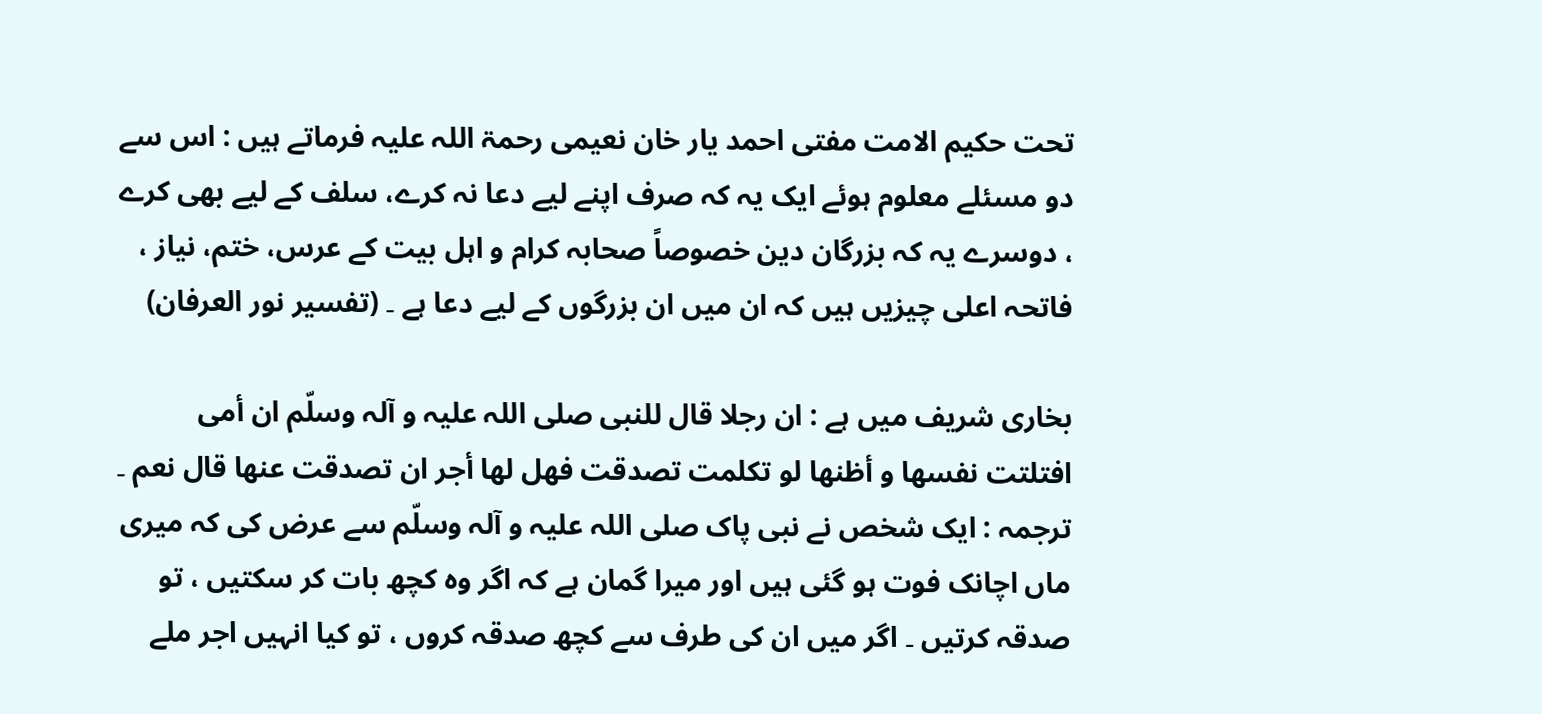تحت حکیم الامت مفتی احمد یار خان نعیمی رحمۃ اللہ علیہ فرماتے ہیں : اس سے دو مسئلے معلوم ہوئے ایک یہ کہ صرف اپنے لیے دعا نہ کرے، سلف کے لیے بھی کرے ، دوسرے یہ کہ بزرگان دین خصوصاً صحابہ کرام و اہل بیت کے عرس، ختم، نیاز ، فاتحہ اعلی چیزیں ہیں کہ ان میں ان بزرگوں کے لیے دعا ہے ۔ (تفسیر نور العرفان)

بخاری شریف میں ہے : ان رجلا قال للنبی صلی اللہ علیہ و آلہ وسلّم ان أمی افتلتت نفسھا و أظنھا لو تکلمت تصدقت فھل لھا أجر ان تصدقت عنھا قال نعم ۔
ترجمہ : ایک شخص نے نبی پاک صلی اللہ علیہ و آلہ وسلّم سے عرض کی کہ میری ماں اچانک فوت ہو گئی ہیں اور میرا گمان ہے کہ اگر وہ کچھ بات کر سکتیں ، تو صدقہ کرتیں ۔ اگر میں ان کی طرف سے کچھ صدقہ کروں ، تو کیا انہیں اجر ملے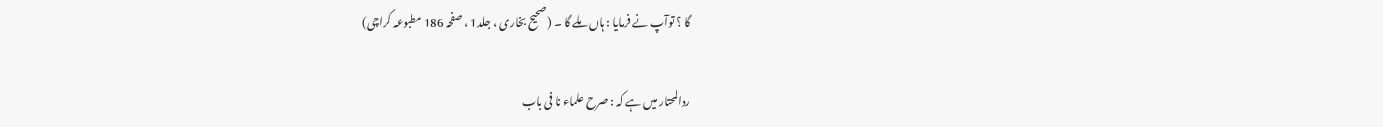گا ؟ توآپ نے فرمایا : ہاں ملے گا ۔ (صحیح بخاری ، جلد1 ، صفحہ 186 مطبوعہ کراچی)

ردالمحتار میں ہے کہ : صرح علماء نا فی باب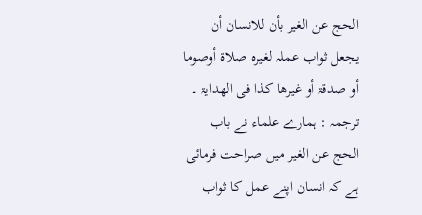الحج عن الغیر بأن للانسان أن یجعل ثواب عملہ لغیرہ صلاۃ أوصوما أو صدقۃ أو غیرھا کذا فی الھدایۃ ۔
ترجمہ : ہمارے علماء نے باب الحج عن الغیر میں صراحت فرمائی ہے کہ انسان اپنے عمل کا ثواب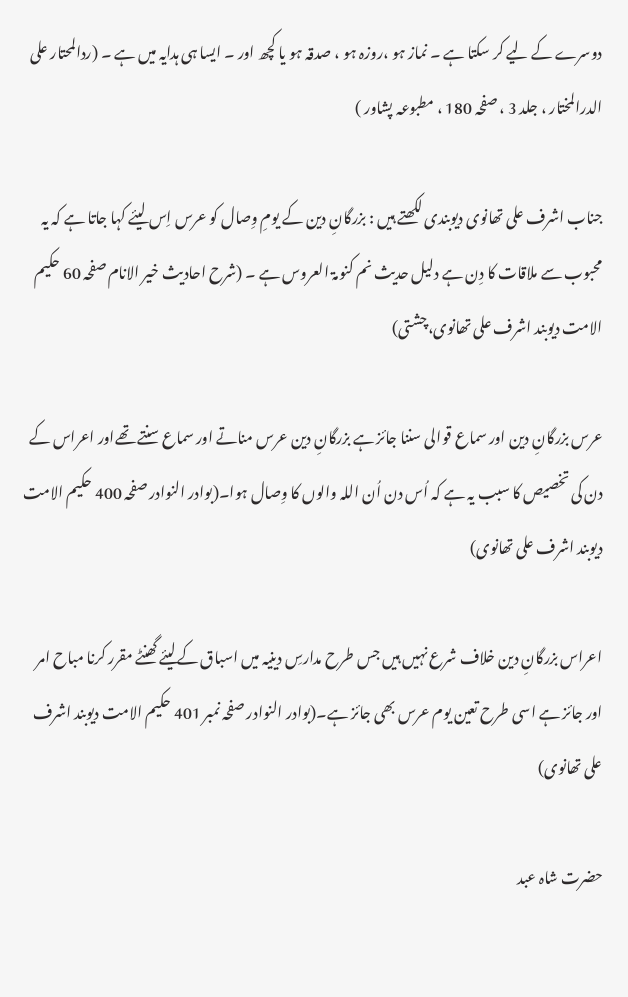دوسرے کے لیے کر سکتا ہے ۔ نماز ہو ،روزہ ہو ، صدقہ ہو یا کچھ اور ۔ ایسا ہی ہدایہ میں ہے ۔ (ردالمحتار علی الدرالمختار ، جلد 3 ، صفحہ 180 ، مطبوعہ پشاور )

جناب اشرف علی تھانوی دیوبندی لکھتے ہیں : بزرگانِ دین کے یومِ وِصال کو عرس اِس لیئے کہا جاتا ہے کہ یہ محبوب سے ملاقات کا دِن ہے دلیل حدیث نم کنومۃ العروس ہے ۔ (شرح احادیث خیر الانام صفحہ 60 حکیم الامت دیوبند اشرف علی تھانوی،چشتی)

عرس بزرگانِ دین اور سماع قوالی سننا جائز ہے بزرگانِ دین عرس مناتے اور سماع سنتے تھےاور اعراس کے دن کی تخصیص کا سبب یہ ہے کہ اُس دن اُن اللہ والوں کا وِصال ہوا۔(بوادر النوادر صفحہ 400 حکیم الامت دیوبند اشرف علی تھانوی)

اعراس بزرگانِ دین خلاف شرع نہیں ہیں جس طرح مدارسِ دینیہ میں اسباق کےلیئے گھنٹے مقرر کرنا مباح امر اور جائز ہے اسی طرح تعین یوم عرس بھی جائز ہے۔(بوادر النوادر صفحہ نمبر 401 حکیم الامت دیوبند اشرف علی تھانوی)

حضرت شاہ عبد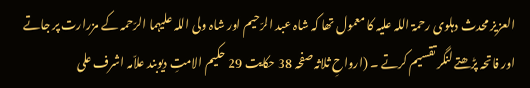العزیز محدث دہلوی رحمۃ اللہ علیہ کا معمول تھا کہ شاہ عبد الرّحیم اور شاہ ولی اللہ علیہما الرّحمہ کے مزرارت پر جاتے اور فاتحہ پڑھتے لنگر تقسیم کرتے ۔ (ارواحِ ثلاثہ صفحہ 38 حکایت 29 حکیم الامتِ دیوبند علاّمہ اشرف علی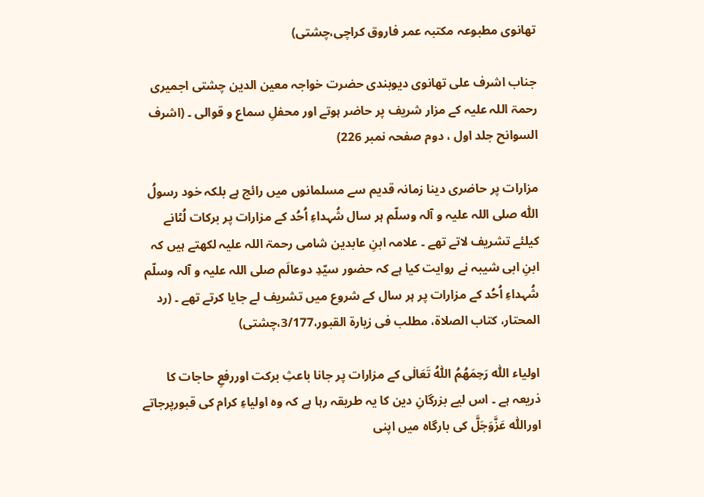تھانوی مطبوعہ مکتبہ عمر فاروق کراچی،چشتی)

جناب اشرف علی تھانوی دیوبندی حضرت خواجہ معین الدین چشتی اجمیری رحمۃ اللہ علیہ کے مزار شریف پر حاضر ہوتے اور محفلِ سماع و قوالی ۔ (اشرف السوانح جلد اول ، دوم صفحہ نمبر 226)

مزارات پر حاضری دینا زمانہ قدیم سے مسلمانوں میں رائج ہے بلکہ خود رسولُ اللّٰہ صلی اللہ علیہ و آلہ وسلّم ہر سال شُہداءِ اُحُد کے مزارات پر برکات لُٹانے کیلئے تشریف لاتے تھے ۔ علامہ ابنِ عابدین شامی رحمۃ اللہ علیہ لکھتے ہیں کہ ابنِ ابی شیبہ نے روایت کیا ہے کہ حضور سیّدِ دوعالَم صلی اللہ علیہ و آلہ وسلّم شُہداءِ اُحُد کے مزارات پر ہر سال کے شروع میں تشریف لے جایا کرتے تھے ۔ (رد المحتار، کتاب الصلاة، مطلب فی زیارة القبور،3/177،چشتی)

اولیاء اللّٰہ رَحِمَھُمُ اللّٰہُ تَعَالٰی کے مزارات پر جانا باعثِ برکت اوررفعِ حاجات کا ذریعہ ہے ۔ اس لیے بزرگانِ دین کا یہ طریقہ رہا ہے کہ وہ اولیاءِ کرام کی قبورپرجاتے اوراللّٰہ عَزَّوَجَلَّ کی بارگاہ میں اپنی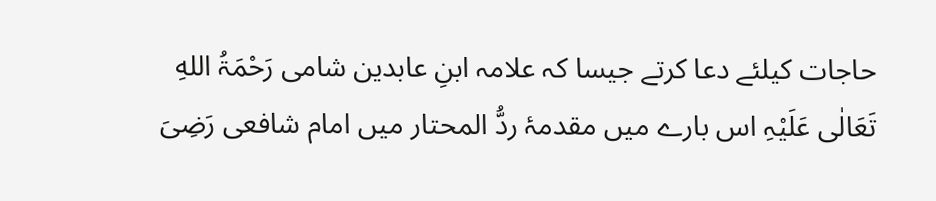حاجات کیلئے دعا کرتے جیسا کہ علامہ ابنِ عابدین شامی رَحْمَۃُ اللهِ تَعَالٰی عَلَیْہِ اس بارے میں مقدمۂ ردُّ المحتار میں امام شافعی رَضِیَ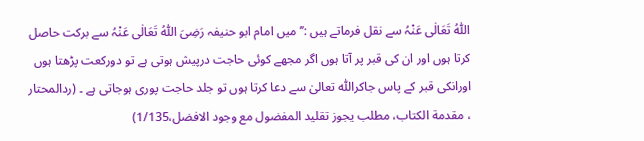اللّٰہُ تَعَالٰی عَنْہُ سے نقل فرماتے ہیں :’’میں امام ابو حنیفہ رَضِیَ اللّٰہُ تَعَالٰی عَنْہُ سے برکت حاصل کرتا ہوں اور ان کی قبر پر آتا ہوں اگر مجھے کوئی حاجت درپیش ہوتی ہے تو دورکعت پڑھتا ہوں اورانکی قبر کے پاس جاکراللّٰہ تعالیٰ سے دعا کرتا ہوں تو جلد حاجت پوری ہوجاتی ہے ۔ (ردالمحتار ، مقدمة الکتاب، مطلب یجوز تقلید المفضول مع وجود الافضل،1/135)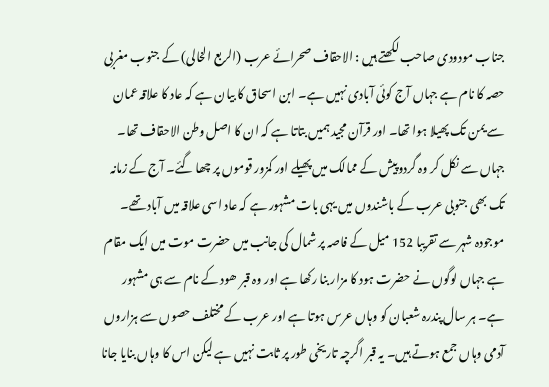جناب مودودی صاحب لکھتے ہیں : الاحقاف صحرائے عرب (الربع الخالی) کے جنوب مغربی حصہ کا نام ہے جہاں آج کوئی آبادی نہیں ہے۔ ابن اسحاق کا بیان ہے کہ عاد کا علاقہ عمان سے یمن تک پھیلا ہوا تھا۔ اور قرآن مجید ہمیں بتاتا ہے کہ ان کا اصل وطن الاحقاف تھا۔ جہاں سے نکل کر وہ گردوپیش کے ممالک میں پھیلے اور کمزور قوموں پر چھا گئے۔ آج کے زمانہ تک بھی جنوبی عرب کے باشندوں میں یہی بات مشہور ہے کہ عاد اسی علاقہ میں آباد تھے۔ موجودہ شہر سے تقریبا 152 میل کے فاصہ پر شمال کی جانب میں حضرت موت میں ایک مقام ہے جہاں لوگوں نے حضرت ہود کا مزار بنا رکھا ہے اور وہ قبر ھود کے نام سے ہی مشہور ہے۔ ہر سال پندرہ شعبان کو وہاں عرس ہوتا ہے اور عرب کے مختلف حصوں سے ہزاروں آدمی وہاں جمع ہوتے ہیں۔ یہ قبر اگرچہ تاریخی طور پر ثابت نہیں ہے لیکن اس کا وہاں بنایا جانا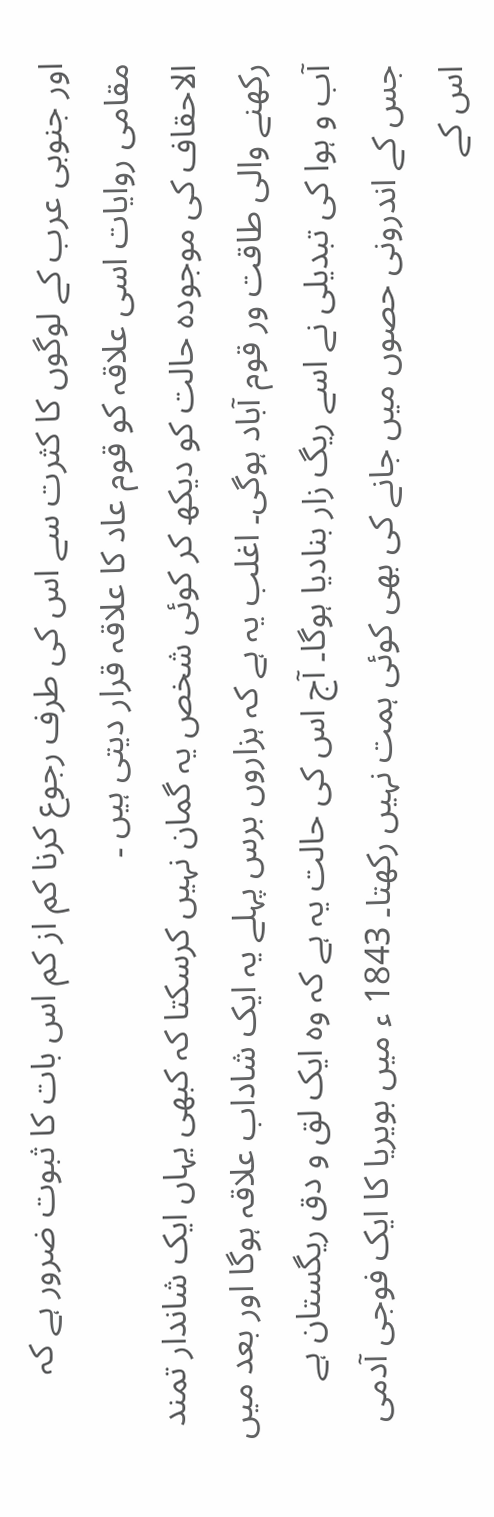اور جنوبی عرب کے لوگوں کا کثرت سے اس کی طرف رجوع کرنا کم از کم اس بات کا ثبوت ضرور ہے کہ مقامی روایات اسی علاقہ کو قوم عاد کا علاقہ قرار دیتی ہیں ۔
الاحقاف کی موجودہ حالت کو دیکھ کر کوئی شخص یہ گمان نہیں کرسکتا کہ کبھی یہاں ایک شاندار تمند رکھنے والی طاقت ور قوم آباد ہوگی۔ اغلب یہ ہے کہ ہزاروں برس پہلے یہ ایک شاداب علاقہ ہوگا اور بعد میں آب و ہوا کی تبدیلی نے اسے ریگ زار بنادیا ہوگا۔ آج اس کی حالت یہ ہے کہ وہ ایک لق و دق ریگستان ہے جس کے اندرونی حصوں میں جانے کی بھی کوئی ہمت نہیں رکھتا۔ 1843 ء میں بویریا کا ایک فوجی آدمی اس کے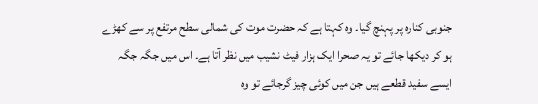جنوبی کنارہ پر پہنچ گیا۔ وہ کہتا ہے کہ حضرت موت کی شمالی سطح مرتفع پر سے کھڑے ہو کر دیکھا جائے تو یہ صحرا ایک ہزار فیٹ نشیب میں نظر آتا ہے۔ اس میں جگہ جگہ ایسے سفید قطعے ہیں جن میں کوئی چیز گرجائے تو وہ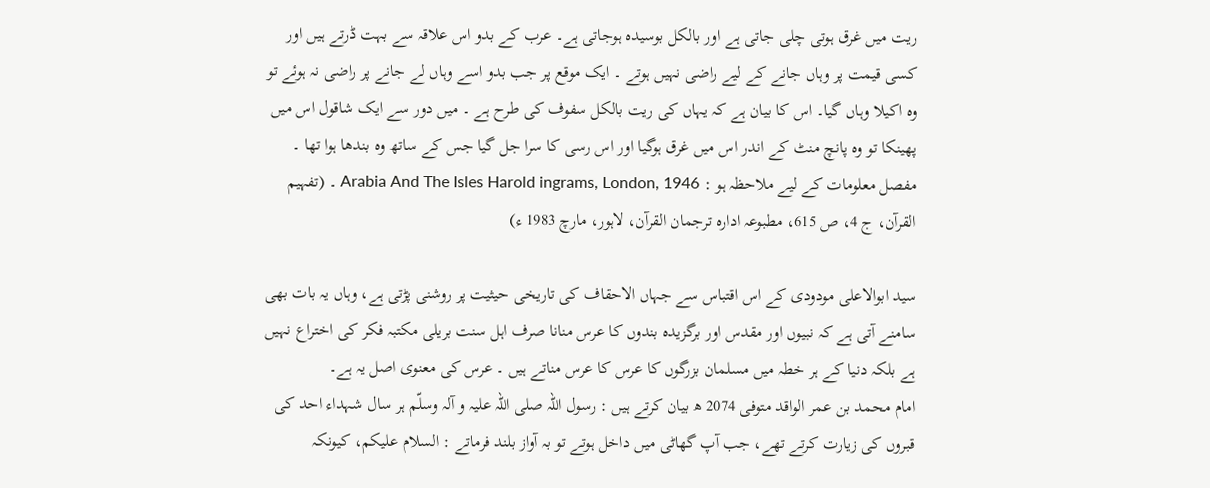ریت میں غرق ہوتی چلی جاتی ہے اور بالکل بوسیدہ ہوجاتی ہے۔ عرب کے بدو اس علاقہ سے بہت ڈرتے ہیں اور کسی قیمت پر وہاں جانے کے لیے راضی نہیں ہوتے ۔ ایک موقع پر جب بدو اسے وہاں لے جانے پر راضی نہ ہوئے تو وہ اکیلا وہاں گیا۔ اس کا بیان ہے کہ یہاں کی ریت بالکل سفوف کی طرح ہے ۔ میں دور سے ایک شاقول اس میں پھینکا تو وہ پانچ منٹ کے اندر اس میں غرق ہوگیا اور اس رسی کا سرا جل گیا جس کے ساتھ وہ بندھا ہوا تھا ۔
مفصل معلومات کے لیے ملاحظہ ہو : Arabia And The Isles Harold ingrams, London, 1946 ۔ (تفہیم القرآن، ج 4، ص 615، مطبوعہ ادارہ ترجمان القرآن، لاہور، مارچ 1983 ء)

سید ابوالاعلی مودودی کے اس اقتباس سے جہاں الاحقاف کی تاریخی حیثیت پر روشنی پڑتی ہے، وہاں یہ بات بھی سامنے آتی ہے کہ نبیوں اور مقدس اور برگزیدہ بندوں کا عرس منانا صرف اہل سنت بریلی مکتبہ فکر کی اختراع نہیں ہے بلکہ دنیا کے ہر خطہ میں مسلمان بزرگوں کا عرس کا عرس مناتے ہیں ۔ عرس کی معنوی اصل یہ ہے۔
امام محمد بن عمر الواقد متوفی 2074 ھ بیان کرتے ہیں : رسول اللہ صلی اللہ علیہ و آلہ وسلّم ہر سال شہداء احد کی قبروں کی زیارت کرتے تھے، جب آپ گھاٹی میں داخل ہوتے تو بہ آواز بلند فرماتے : السلام علیکم، کیونکہ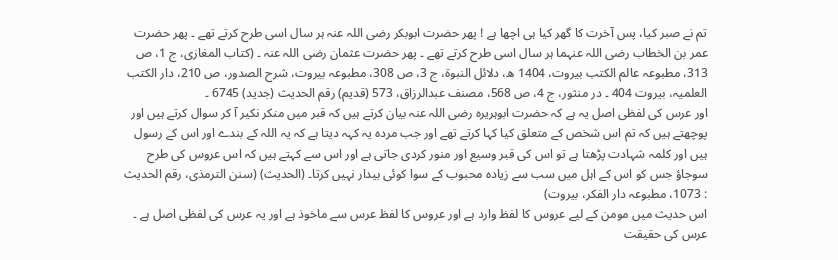تم نے صبر کیا، پس آخرت کا گھر کیا ہی اچھا ہے ! پھر حضرت ابوبکر رضی اللہ عنہ ہر سال اسی طرح کرتے تھے ۔ پھر حضرت عمر بن الخطاب رضی اللہ عنہما ہر سال اسی طرح کرتے تھے ۔ پھر حضرت عثمان رضی اللہ عنہ ۔ (کتاب المغازی، ج 1، ص 313، مطبوعہ عالم الکتب بیروت، 1404 ھ، دلائل النبوۃ، ج 3، ص 308، مطبوعہ بیروت، شرح الصدور، ص 210، دار الکتب العلمیہ، بیروت 404 ۔ در منثور، ج 4، ص 568، مصنف عبدالرزاق، 573 (قدیم) رقم الحدیث (جدید) 6745 ۔
اور عرس کی لفظی اصل یہ ہے کہ حضرت ابوہریرہ رضی اللہ عنہ بیان کرتے ہیں کہ قبر میں منکر نکیر آ کر سوال کرتے ہیں اور پوچھتے ہیں کہ تم اس شخص کے متعلق کیا کہا کرتے تھے اور جب مردہ یہ کہہ دیتا ہے کہ یہ اللہ کے بندے اور اس کے رسول ہیں اور کلمہ شہادت پڑھتا ہے تو اس کی قبر وسیع اور منور کردی جاتی ہے اور اس سے کہتے ہیں کہ اس عروس کی طرح سوجاؤ جس کو اس کے اہل میں سب سے زیادہ محبوب کے سوا کوئی بیدار نہیں کرتا۔ (الحدیث) (سنن الترمذی، رقم الحدیث : 1073، مطبوعہ دار الفکر، بیروت)
اس حدیث میں مومن کے لیے عروس کا لفظ وارد ہے اور عروس کا لفظ عرس سے ماخوذ ہے اور یہ عرس کی لفظی اصل ہے ۔ عرس کی حقیقت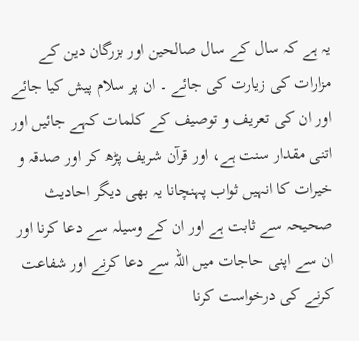یہ ہے کہ سال کے سال صالحین اور بزرگان دین کے مزارات کی زیارت کی جائے ۔ ان پر سلام پیش کیا جائے اور ان کی تعریف و توصیف کے کلمات کہے جائیں اور اتنی مقدار سنت ہے، اور قرآن شریف پڑھ کر اور صدقہ و خیرات کا انہیں ثواب پہنچانا یہ بھی دیگر احادیث صحیحہ سے ثابت ہے اور ان کے وسیلہ سے دعا کرنا اور ان سے اپنی حاجات میں اللہ سے دعا کرنے اور شفاعت کرنے کی درخواست کرنا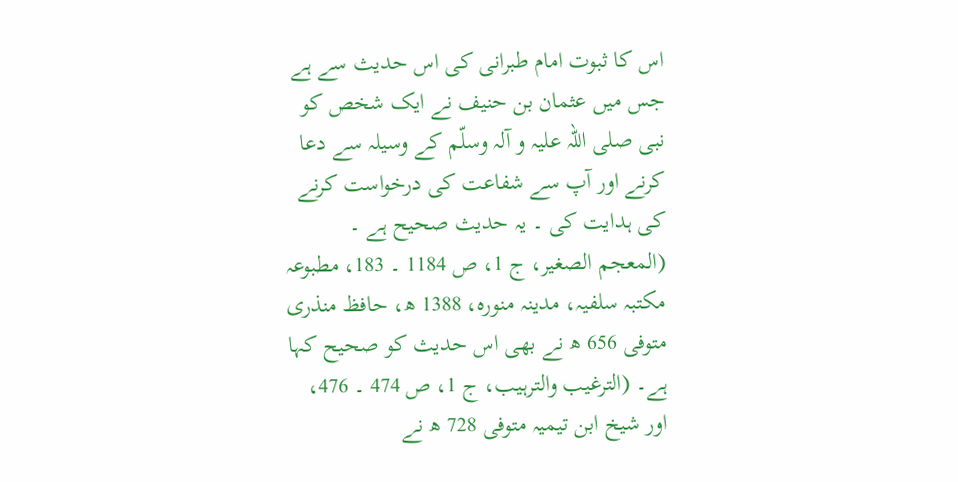اس کا ثبوت امام طبرانی کی اس حدیث سے ہے جس میں عثمان بن حنیف نے ایک شخص کو نبی صلی اللہ علیہ و آلہ وسلّم کے وسیلہ سے دعا کرنے اور آپ سے شفاعت کی درخواست کرنے کی ہدایت کی ۔ یہ حدیث صحیح ہے ۔ (المعجم الصغیر، ج 1، ص 1184 ۔ 183، مطبوعہ مکتبہ سلفیہ، مدینہ منورہ، 1388 ھ، حافظ منذری متوفی 656 ھ نے بھی اس حدیث کو صحیح کہا ہے۔ (الترغیب والترہیب، ج 1، ص 474 ۔ 476، اور شیخ ابن تیمیہ متوفی 728 ھ نے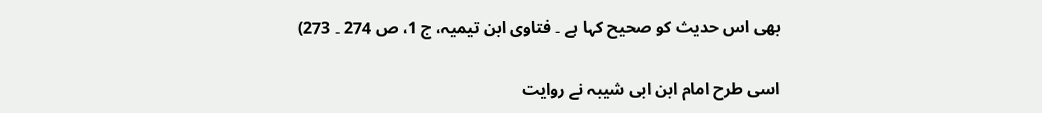بھی اس حدیث کو صحیح کہا ہے ۔ فتاوی ابن تیمیہ، ج 1، ص 274 ۔ 273)

اسی طرح امام ابن ابی شیبہ نے روایت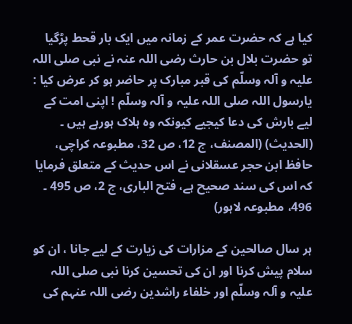کیا ہے کہ حضرت عمر کے زمانہ میں ایک بار قحط پڑگیا تو حضرت بلال بن حارث رضی اللہ عنہ نے نبی صلی اللہ علیہ و آلہ وسلّم کی قبر مبارک پر حاضر ہو کر عرض کیا : یارسول اللہ صلی اللہ علیہ و آلہ وسلّم ! اپنی امت کے لیے بارش کی دعا کیجیے کیونکہ وہ ہلاک ہورہے ہیں ۔ (الحدیث) (المصنف، ج 12، ص 32، مطبوعہ کراچی، حافظ ابن حجر عسقلانی نے اس حدیث کے متعلق فرمایا کہ اس کی سند صحیح ہے، فتح الباری، ج 2، ص 495 ۔ 496، مطبوعہ لاہور)

ہر سال صالحین کے مزارات کی زیارت کے لیے جانا ، ان کو سلام پیش کرنا اور ان کی تحسین کرنا نبی صلی اللہ علیہ و آلہ وسلّم اور خلفاء راشدین رضی اللہ عنہم کی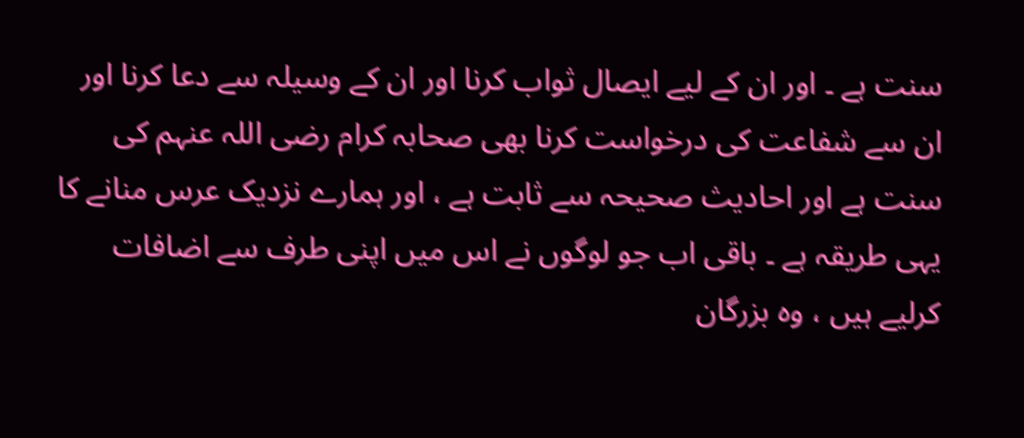سنت ہے ۔ اور ان کے لیے ایصال ثواب کرنا اور ان کے وسیلہ سے دعا کرنا اور ان سے شفاعت کی درخواست کرنا بھی صحابہ کرام رضی اللہ عنہم کی سنت ہے اور احادیث صحیحہ سے ثابت ہے ، اور ہمارے نزدیک عرس منانے کا یہی طریقہ ہے ۔ باقی اب جو لوگوں نے اس میں اپنی طرف سے اضافات کرلیے ہیں ، وہ بزرگان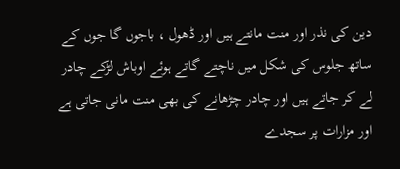دین کی نذر اور منت مانتے ہیں اور ڈھول ، باجوں گا جوں کے ساتھ جلوس کی شکل میں ناچتے گاتے ہوئے اوباش لڑکے چادر لے کر جاتے ہیں اور چادر چڑھانے کی بھی منت مانی جاتی ہے اور مزارات پر سجدے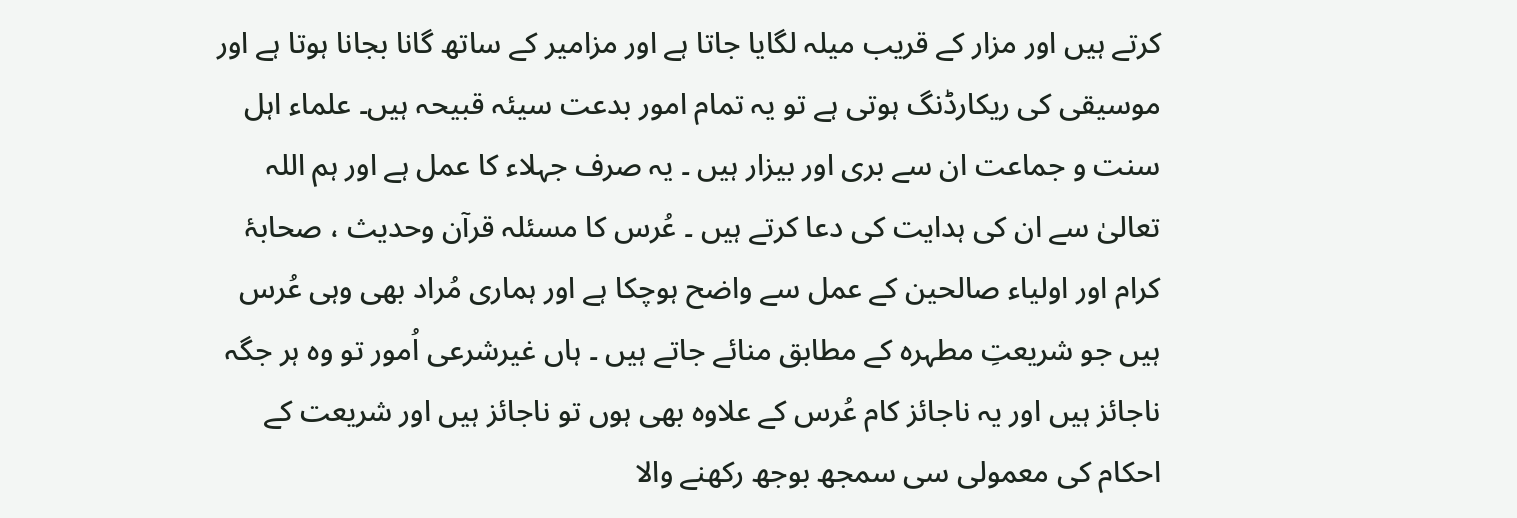کرتے ہیں اور مزار کے قریب میلہ لگایا جاتا ہے اور مزامیر کے ساتھ گانا بجانا ہوتا ہے اور موسیقی کی ریکارڈنگ ہوتی ہے تو یہ تمام امور بدعت سیئہ قبیحہ ہیں۔ علماء اہل سنت و جماعت ان سے بری اور بیزار ہیں ۔ یہ صرف جہلاء کا عمل ہے اور ہم اللہ تعالیٰ سے ان کی ہدایت کی دعا کرتے ہیں ۔ عُرس کا مسئلہ قرآن وحدیث ، صحابۂ کرام اور اولیاء صالحین کے عمل سے واضح ہوچکا ہے اور ہماری مُراد بھی وہی عُرس ہیں جو شریعتِ مطہرہ کے مطابق منائے جاتے ہیں ۔ ہاں غیرشرعی اُمور تو وہ ہر جگہ ناجائز ہیں اور یہ ناجائز کام عُرس کے علاوہ بھی ہوں تو ناجائز ہیں اور شریعت کے احکام کی معمولی سی سمجھ بوجھ رکھنے والا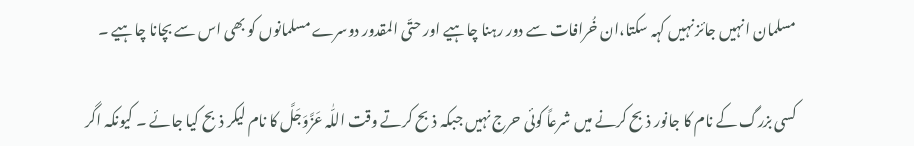مسلمان انہیں جائز نہیں کہہ سکتا،ان خُرافات سے دور رہنا چاہیے اور حتّی المقدور دوسرے مسلمانوں کو بھی اس سے بچانا چاہیے ۔

کسی بزرگ کے نام کا جانور ذبح کرنے میں شرعاً کوئی حرج نہیں جبکہ ذبح کرتے وقت اللّٰہ عَزَّوَجَلَّ کا نام لیکر ذبح کیا جائے ۔ کیونکہ اگر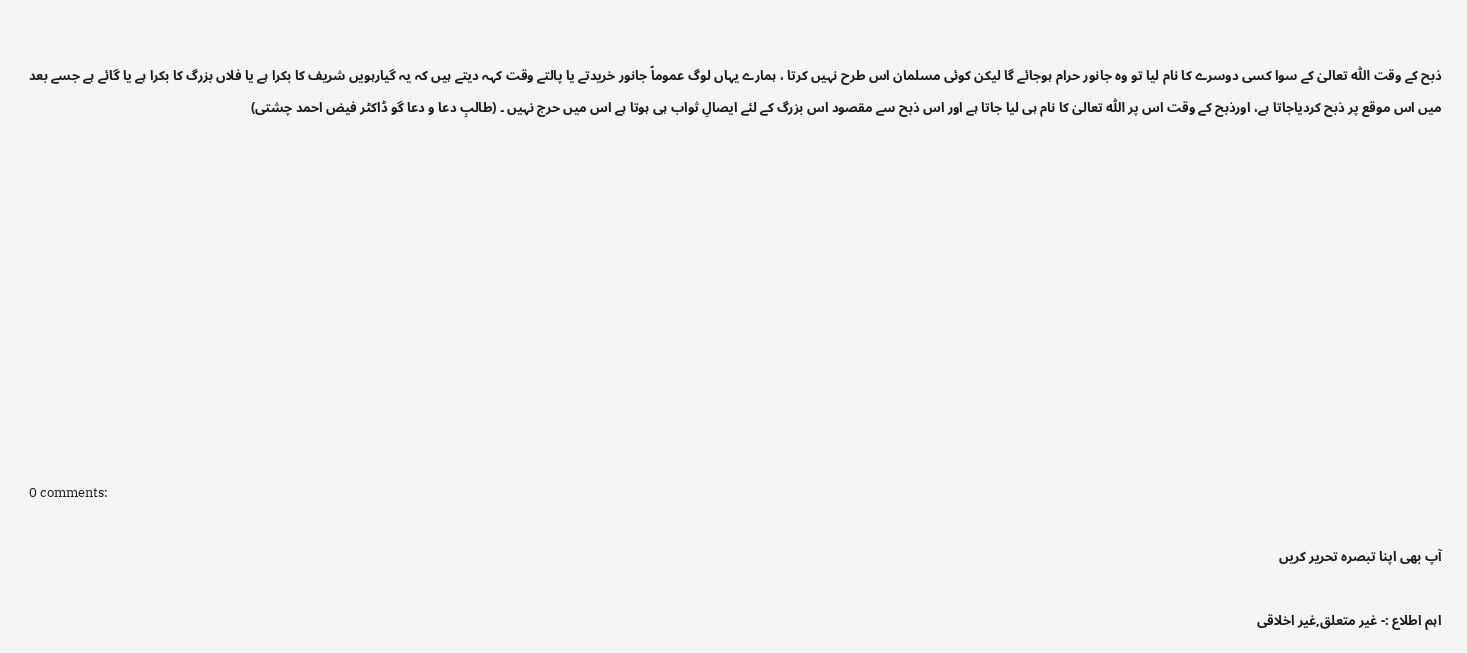ذبح کے وقت اللّٰہ تعالیٰ کے سوا کسی دوسرے کا نام لیا تو وہ جانور حرام ہوجائے گا لیکن کوئی مسلمان اس طرح نہیں کرتا ، ہمارے یہاں لوگ عموماً جانور خریدتے یا پالتے وقت کہہ دیتے ہیں کہ یہ گیارہویں شریف کا بکرا ہے یا فلاں بزرگ کا بکرا ہے یا گائے ہے جسے بعد میں اس موقع پر ذبح کردیاجاتا ہے، اورذبح کے وقت اس پر اللّٰہ تعالیٰ کا نام ہی لیا جاتا ہے اور اس ذبح سے مقصود اس بزرگ کے لئے ایصالِ ثواب ہی ہوتا ہے اس میں حرج نہیں ۔ (طالبِ دعا و دعا گو ڈاکٹر فیض احمد چشتی)











0 comments:

آپ بھی اپنا تبصرہ تحریر کریں

اہم اطلاع :- غیر متعلق,غیر اخلاقی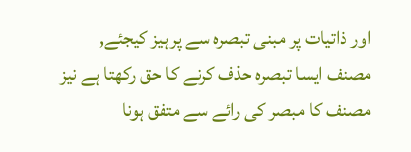اور ذاتیات پر مبنی تبصرہ سے پرہیز کیجئے, مصنف ایسا تبصرہ حذف کرنے کا حق رکھتا ہے نیز مصنف کا مبصر کی رائے سے متفق ہونا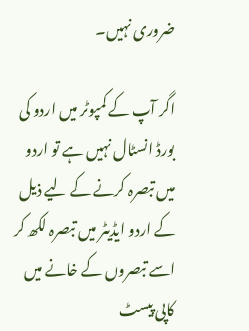ضروری نہیں۔

اگر آپ کے کمپوٹر میں اردو کی بورڈ انسٹال نہیں ہے تو اردو میں تبصرہ کرنے کے لیے ذیل کے اردو ایڈیٹر میں تبصرہ لکھ کر اسے تبصروں کے خانے میں کاپی پیسٹ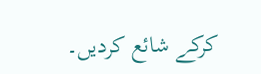کرکے شائع کردیں۔